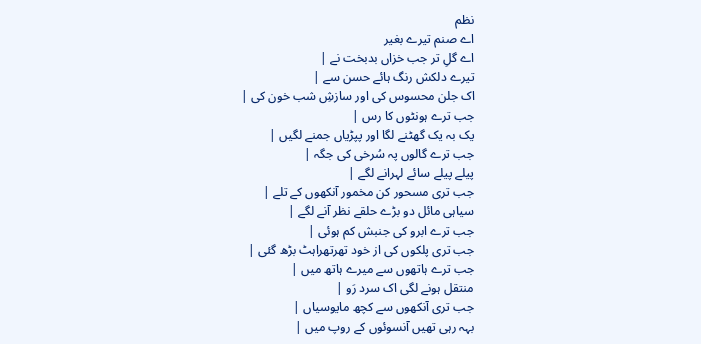نظم
اے صنم تیرے بغیر
اے گلِ تر جب خزاں بدبخت نے |
تیرے دلکش رنگ ہائے حسن سے |
اک جلن محسوس کی اور سازشِ شب خون کی |
جب ترے ہونٹوں کا رس |
یک بہ یک گھٹنے لگا اور پپڑیاں جمنے لگیں |
جب ترے گالوں پہ سُرخی کی جگہ |
پیلے پیلے سائے لہرانے لگے |
جب تری مسحور کن مخمور آنکھوں کے تلے |
سیاہی مائل دو بڑے حلقے نظر آنے لگے |
جب ترے ابرو کی جنبش کم ہوئی |
جب تری پلکوں کی از خود تھرتھراہٹ بڑھ گئی |
جب ترے ہاتھوں سے میرے ہاتھ میں |
منتقل ہونے لگی اک سرد رَو |
جب تری آنکھوں سے کچھ مایوسیاں |
بہہ رہی تھیں آنسوئوں کے روپ میں |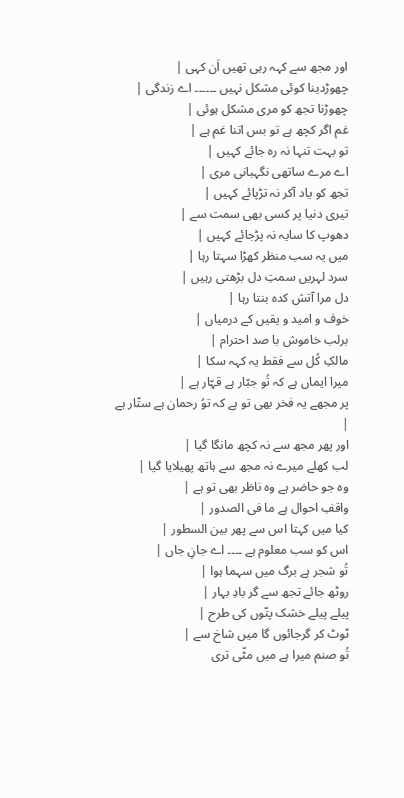اور مجھ سے کہہ رہی تھیں اَن کہی |
چھوڑدینا کوئی مشکل نہیں ۔۔۔۔۔۔ اے زندگی |
چھوڑنا تجھ کو مری مشکل ہوئی |
غم اگر کچھ ہے تو بس اتنا غم ہے |
تو بہت تنہا نہ رہ جائے کہیں |
اے مرے ساتھی نگہبانی مری |
تجھ کو یاد آکر نہ تڑپائے کہیں |
تیری دنیا پر کسی بھی سمت سے |
دھوپ کا سایہ نہ پڑجائے کہیں |
میں یہ سب منظر کھڑا سہتا رہا |
سرد لہریں سمتِ دل بڑھتی رہیں |
دل مرا آتش کدہ بنتا رہا |
خوف و امید و یقیں کے درمیاں |
برلب خاموش با صد احترام |
مالکِ کُل سے فقط یہ کہہ سکا |
میرا ایماں ہے کہ تُو جبّار ہے قہّار ہے |
پر مجھے یہ فخر بھی تو ہے کہ توُ رحمان ہے ستّار ہے |
اور پھر مجھ سے نہ کچھ مانگا گیا |
لب کھلے میرے نہ مجھ سے ہاتھ پھیلایا گیا |
وہ جو حاضر ہے وہ ناظر بھی تو ہے |
واقفِ احوال ہے ما فی الصدور |
کیا میں کہتا اس سے پھر بین السطور |
اس کو سب معلوم ہے ۔۔۔۔ اے جانِ جاں |
تُو شجر ہے برگ میں سہما ہوا |
روٹھ جائے تجھ سے گر بادِ بہار |
پیلے پیلے خشک پتّوں کی طرح |
ٹوٹ کر گرجائوں گا میں شاخ سے |
تُو صنم میرا ہے میں مٹّی تری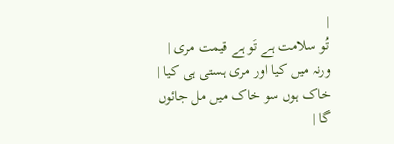|
تُو سلامت ہے تَو ہے قیمت مری |
ورنہ میں کیا اور مری ہستی ہی کیا |
خاک ہوں سو خاک میں مل جائوں گا |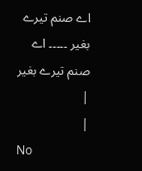اے صنم تیرے بغیر ۔۔۔۔۔ اے صنم تیرے بغیر |
|
No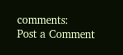comments:
Post a Comment